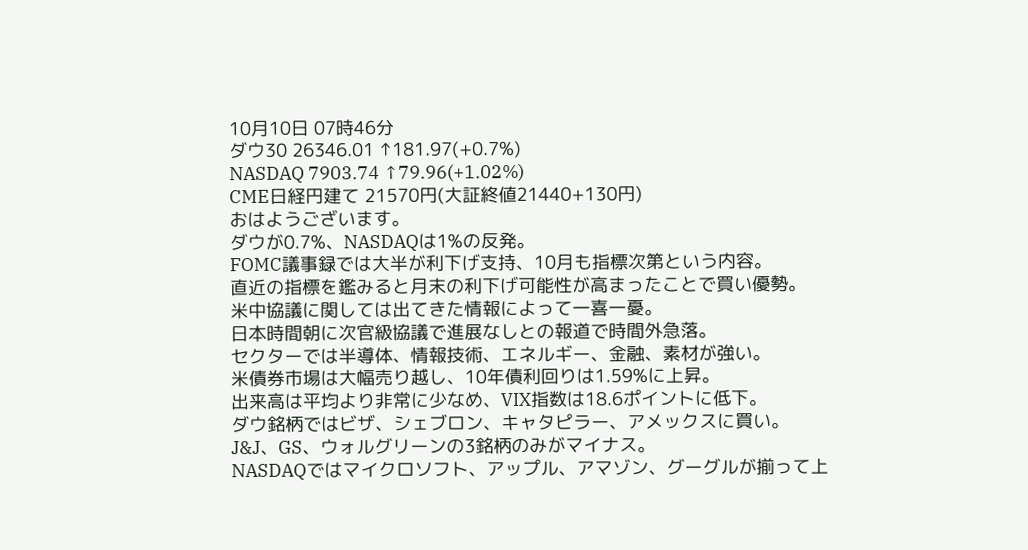10月10日 07時46分
ダウ30 26346.01 ↑181.97(+0.7%)
NASDAQ 7903.74 ↑79.96(+1.02%)
CME日経円建て 21570円(大証終値21440+130円)
おはようございます。
ダウが0.7%、NASDAQは1%の反発。
FOMC議事録では大半が利下げ支持、10月も指標次第という内容。
直近の指標を鑑みると月末の利下げ可能性が高まったことで買い優勢。
米中協議に関しては出てきた情報によって一喜一憂。
日本時間朝に次官級協議で進展なしとの報道で時間外急落。
セクターでは半導体、情報技術、エネルギー、金融、素材が強い。
米債券市場は大幅売り越し、10年債利回りは1.59%に上昇。
出来高は平均より非常に少なめ、VIX指数は18.6ポイントに低下。
ダウ銘柄ではビザ、シェブロン、キャタピラー、アメックスに買い。
J&J、GS、ウォルグリーンの3銘柄のみがマイナス。
NASDAQではマイクロソフト、アップル、アマゾン、グーグルが揃って上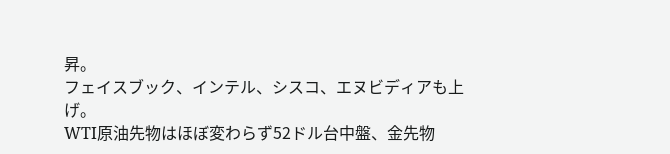昇。
フェイスブック、インテル、シスコ、エヌビディアも上げ。
WTI原油先物はほぼ変わらず52ドル台中盤、金先物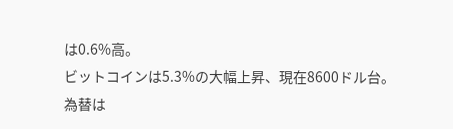は0.6%高。
ビットコインは5.3%の大幅上昇、現在8600ドル台。
為替は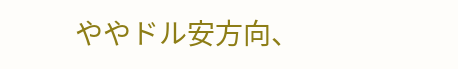ややドル安方向、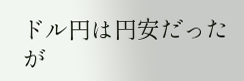ドル円は円安だったが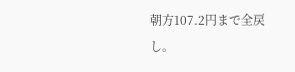朝方107.2円まで全戻し。